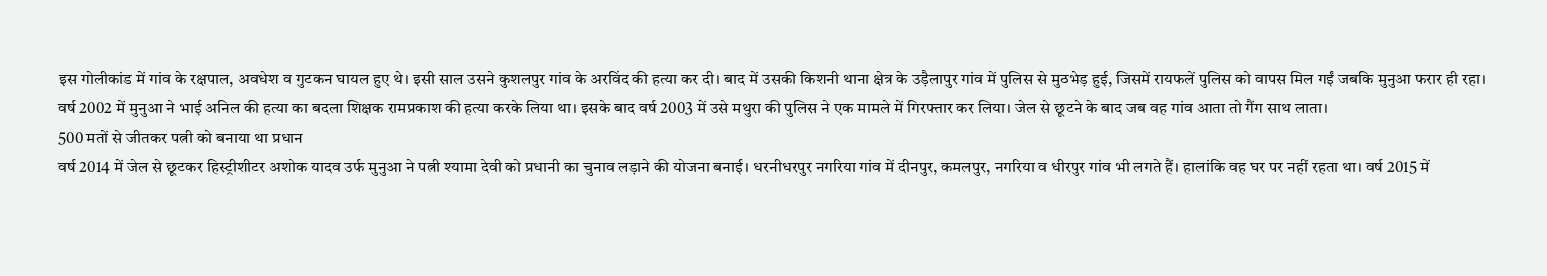इस गोलीकांड में गांव के रक्षपाल, अवधेश व गुटकन घायल हुए थे। इसी साल उसने कुशलपुर गांव के अरविंद की हत्या कर दी। बाद में उसकी किशनी थाना क्षेत्र के उड़ैलापुर गांव में पुलिस से मुठभेड़ हुई, जिसमें रायफलें पुलिस को वापस मिल गईं जबकि मुनुआ फरार ही रहा।
वर्ष 2002 में मुनुआ ने भाई अनिल की हत्या का बदला शिक्षक रामप्रकाश की हत्या करके लिया था। इसके बाद वर्ष 2003 में उसे मथुरा की पुलिस ने एक मामले में गिरफ्तार कर लिया। जेल से छूटने के बाद जब वह गांव आता तो गैंग साथ लाता।
500 मतों से जीतकर पत्नी को बनाया था प्रधान
वर्ष 2014 में जेल से छूटकर हिस्ट्रीशीटर अशोक यादव उर्फ मुनुआ ने पत्नी श्यामा देवी को प्रधानी का चुनाव लड़ाने की योजना बनाई। धरनीधरपुर नगरिया गांव में दीनपुर, कमलपुर, नगरिया व धीरपुर गांव भी लगते हैं। हालांकि वह घर पर नहीं रहता था। वर्ष 2015 में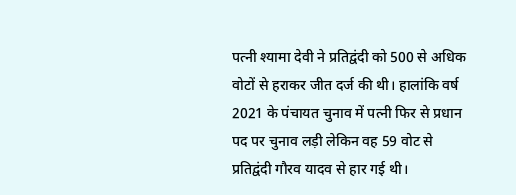पत्नी श्यामा देवी ने प्रतिद्वंदी को 500 से अधिक वोटों से हराकर जीत दर्ज की थी। हालांकि वर्ष 2021 के पंचायत चुनाव में पत्नी फिर से प्रधान पद पर चुनाव लड़ी लेकिन वह 59 वोट से प्रतिद्वंदी गौरव यादव से हार गई थी।